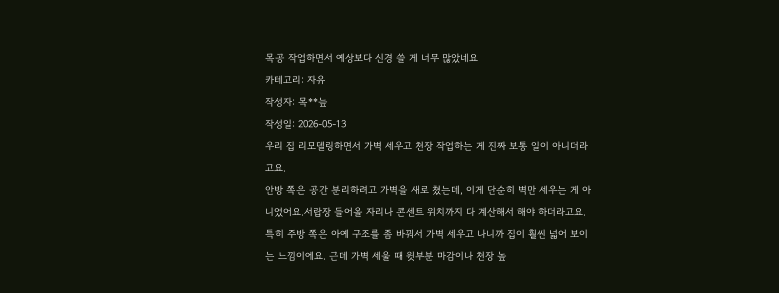목공 작업하면서 예상보다 신경 쓸 게 너무 많았네요
카테고리: 자유
작성자: 목**늪
작성일: 2026-05-13
우리 집 리모델링하면서 가벽 세우고 천장 작업하는 게 진짜 보통 일이 아니더라고요.
안방 쪽은 공간 분리하려고 가벽을 새로 쳤는데, 이게 단순히 벽만 세우는 게 아니었어요.서랍장 들어올 자리나 콘센트 위치까지 다 계산해서 해야 하더라고요. 특히 주방 쪽은 아예 구조를 좀 바꿔서 가벽 세우고 나니까 집이 훨씬 넓어 보이는 느낌이에요. 근데 가벽 세울 때 윗부분 마감이나 천장 높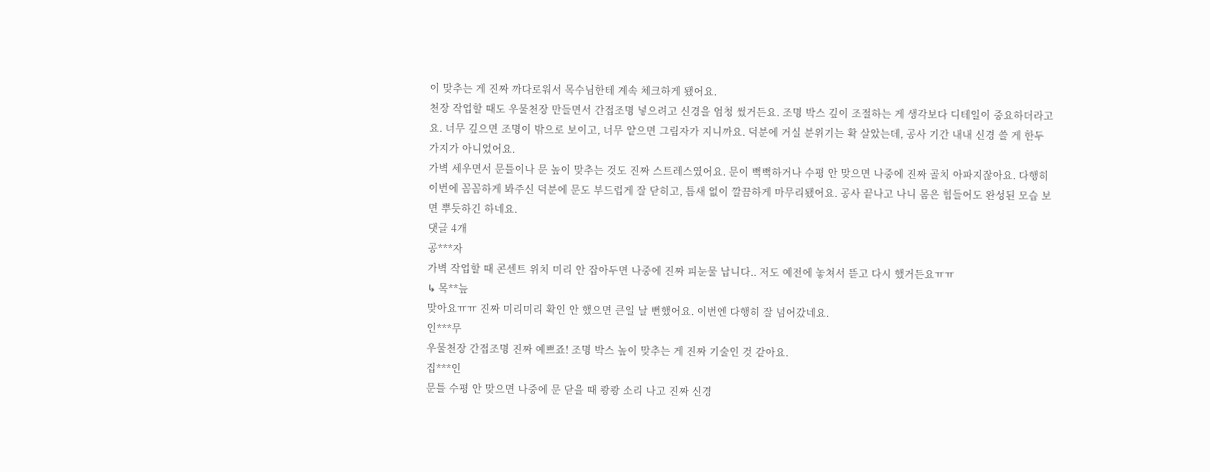이 맞추는 게 진짜 까다로워서 목수님한테 계속 체크하게 됐어요.
천장 작업할 때도 우물천장 만들면서 간접조명 넣으려고 신경을 엄청 썼거든요. 조명 박스 깊이 조절하는 게 생각보다 디테일이 중요하더라고요. 너무 깊으면 조명이 밖으로 보이고, 너무 얕으면 그림자가 지니까요. 덕분에 거실 분위기는 확 살았는데, 공사 기간 내내 신경 쓸 게 한두 가지가 아니었어요.
가벽 세우면서 문틀이나 문 높이 맞추는 것도 진짜 스트레스였어요. 문이 뻑뻑하거나 수평 안 맞으면 나중에 진짜 골치 아파지잖아요. 다행히 이번에 꼼꼼하게 봐주신 덕분에 문도 부드럽게 잘 닫히고, 틈새 없이 깔끔하게 마무리됐어요. 공사 끝나고 나니 몸은 힘들어도 완성된 모습 보면 뿌듯하긴 하네요.
댓글 4개
공***자
가벽 작업할 때 콘센트 위치 미리 안 잡아두면 나중에 진짜 피눈물 납니다.. 저도 예전에 놓쳐서 뜯고 다시 했거든요ㅠㅠ
↳ 목**늪
맞아요ㅠㅠ 진짜 미리미리 확인 안 했으면 큰일 날 뻔했어요. 이번엔 다행히 잘 넘어갔네요.
인***무
우물천장 간접조명 진짜 예쁘죠! 조명 박스 높이 맞추는 게 진짜 기술인 것 같아요.
집***인
문틀 수평 안 맞으면 나중에 문 닫을 때 쾅쾅 소리 나고 진짜 신경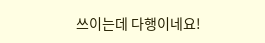쓰이는데 다행이네요!